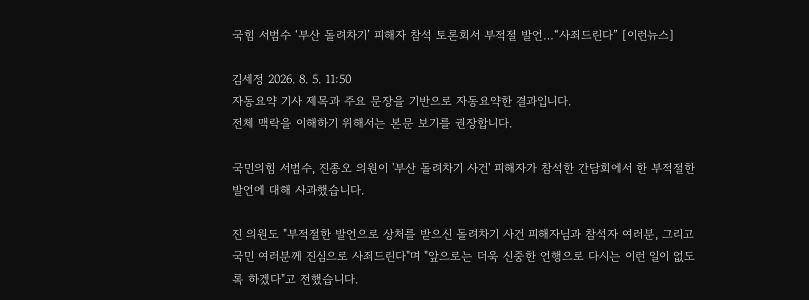국힘 서범수 ‘부산 돌려차기’ 피해자 참석 토론회서 부적절 발언…“사죄드린다” [이런뉴스]

김세정 2026. 8. 5. 11:50
자동요약 기사 제목과 주요 문장을 기반으로 자동요약한 결과입니다.
전체 맥락을 이해하기 위해서는 본문 보기를 권장합니다.

국민의힘 서범수, 진종오 의원이 '부산 돌려차기 사건' 피해자가 참석한 간담회에서 한 부적절한 발언에 대해 사과했습니다.

진 의원도 "부적절한 발언으로 상처를 받으신 돌려차기 사건 피해자님과 참석자 여러분, 그리고 국민 여러분께 진심으로 사죄드린다"며 "앞으로는 더욱 신중한 언행으로 다시는 이런 일이 없도록 하겠다"고 전했습니다.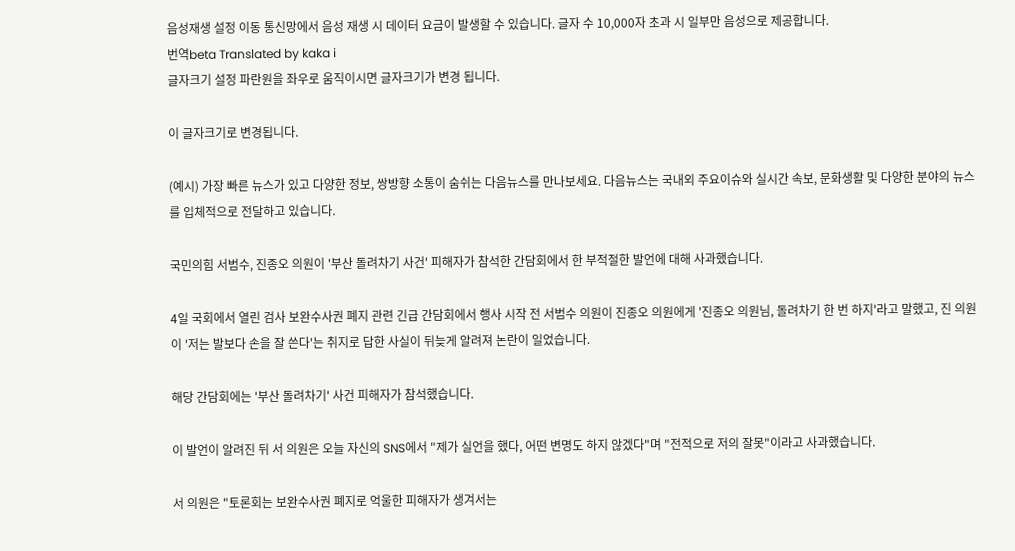음성재생 설정 이동 통신망에서 음성 재생 시 데이터 요금이 발생할 수 있습니다. 글자 수 10,000자 초과 시 일부만 음성으로 제공합니다.
번역beta Translated by kaka i
글자크기 설정 파란원을 좌우로 움직이시면 글자크기가 변경 됩니다.

이 글자크기로 변경됩니다.

(예시) 가장 빠른 뉴스가 있고 다양한 정보, 쌍방향 소통이 숨쉬는 다음뉴스를 만나보세요. 다음뉴스는 국내외 주요이슈와 실시간 속보, 문화생활 및 다양한 분야의 뉴스를 입체적으로 전달하고 있습니다.

국민의힘 서범수, 진종오 의원이 '부산 돌려차기 사건' 피해자가 참석한 간담회에서 한 부적절한 발언에 대해 사과했습니다.

4일 국회에서 열린 검사 보완수사권 폐지 관련 긴급 간담회에서 행사 시작 전 서범수 의원이 진종오 의원에게 '진종오 의원님, 돌려차기 한 번 하지'라고 말했고, 진 의원이 '저는 발보다 손을 잘 쓴다'는 취지로 답한 사실이 뒤늦게 알려져 논란이 일었습니다.

해당 간담회에는 '부산 돌려차기' 사건 피해자가 참석했습니다.

이 발언이 알려진 뒤 서 의원은 오늘 자신의 SNS에서 "제가 실언을 했다, 어떤 변명도 하지 않겠다"며 "전적으로 저의 잘못"이라고 사과했습니다.

서 의원은 "토론회는 보완수사권 폐지로 억울한 피해자가 생겨서는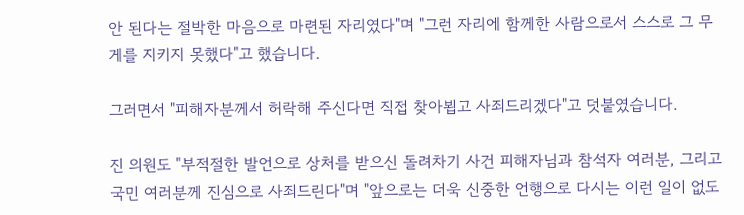안 된다는 절박한 마음으로 마련된 자리였다"며 "그런 자리에 함께한 사람으로서 스스로 그 무게를 지키지 못했다"고 했습니다.

그러면서 "피해자분께서 허락해 주신다면 직접 찾아뵙고 사죄드리겠다"고 덧붙였습니다.

진 의원도 "부적절한 발언으로 상처를 받으신 돌려차기 사건 피해자님과 참석자 여러분, 그리고 국민 여러분께 진심으로 사죄드린다"며 "앞으로는 더욱 신중한 언행으로 다시는 이런 일이 없도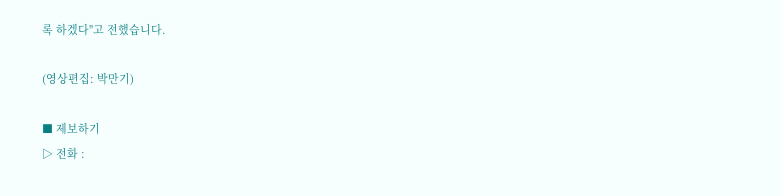록 하겠다"고 전했습니다.

(영상편집: 박만기)

■ 제보하기
▷ 전화 :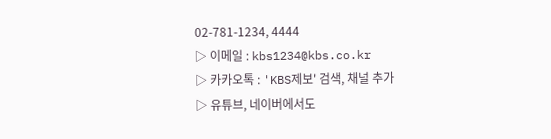02-781-1234, 4444
▷ 이메일 : kbs1234@kbs.co.kr
▷ 카카오톡 : 'KBS제보' 검색, 채널 추가
▷ 유튜브, 네이버에서도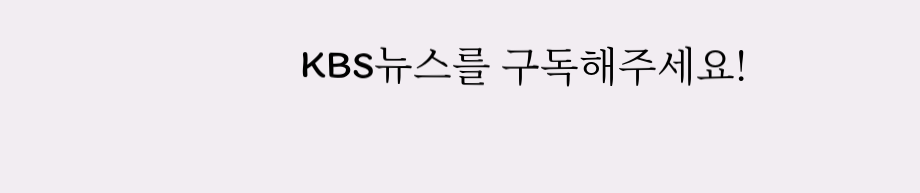KBS뉴스를 구독해주세요!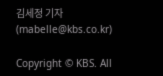김세정 기자 (mabelle@kbs.co.kr)

Copyright © KBS. All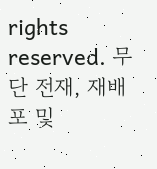rights reserved. 무단 전재, 재배포 및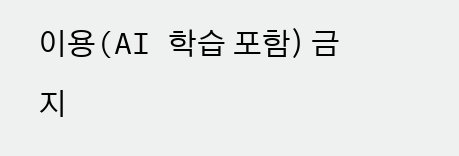이용(AI 학습 포함) 금지